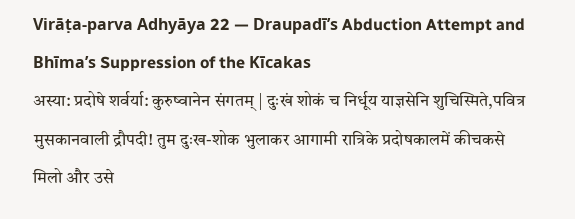Virāṭa-parva Adhyāya 22 — Draupadī’s Abduction Attempt and Bhīma’s Suppression of the Kīcakas
अस्या: प्रदोषे शर्वर्या: कुरुष्वानेन संगतम् | दुःखं शोकं च निर्धूय याज्ञसेनि शुचिस्मिते,पवित्र मुसकानवाली द्रौपदी! तुम दुःख-शोक भुलाकर आगामी रात्रिके प्रदोषकालमें कीचकसे मिलो और उसे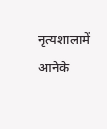नृत्यशालामें आनेके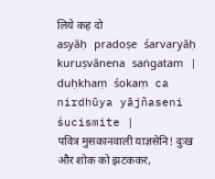लिये कह दो
asyāḥ pradoṣe śarvaryāḥ kuruṣvānena saṅgatam | duḥkhaṃ śokaṃ ca nirdhūya yājñaseni śucismite |
पवित्र मुसकानवाली याज्ञसेनि! दुःख और शोक को झटककर,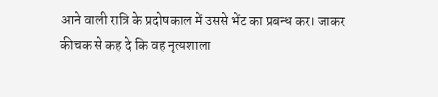आने वाली रात्रि के प्रदोषकाल में उससे भेंट का प्रबन्ध कर। जाकर कीचक से कह दे कि वह नृत्यशाला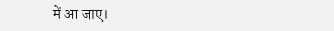में आ जाए।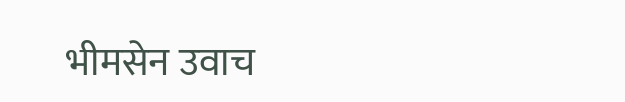भीमसेन उवाच